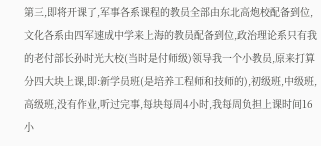第三,即将开课了,军事各系课程的教员全部由东北高炮校配备到位,文化各系由四军速成中学来上海的教员配备到位,政治理论系只有我的老付部长孙时光大校(当时是付师级)领导我一个小教员,原来打算分四大块上课,即:新学员班(是培养工程师和技师的),初级班,中级班,高级班,没有作业,听过完事,每块每周4小时,我每周负担上课时间16小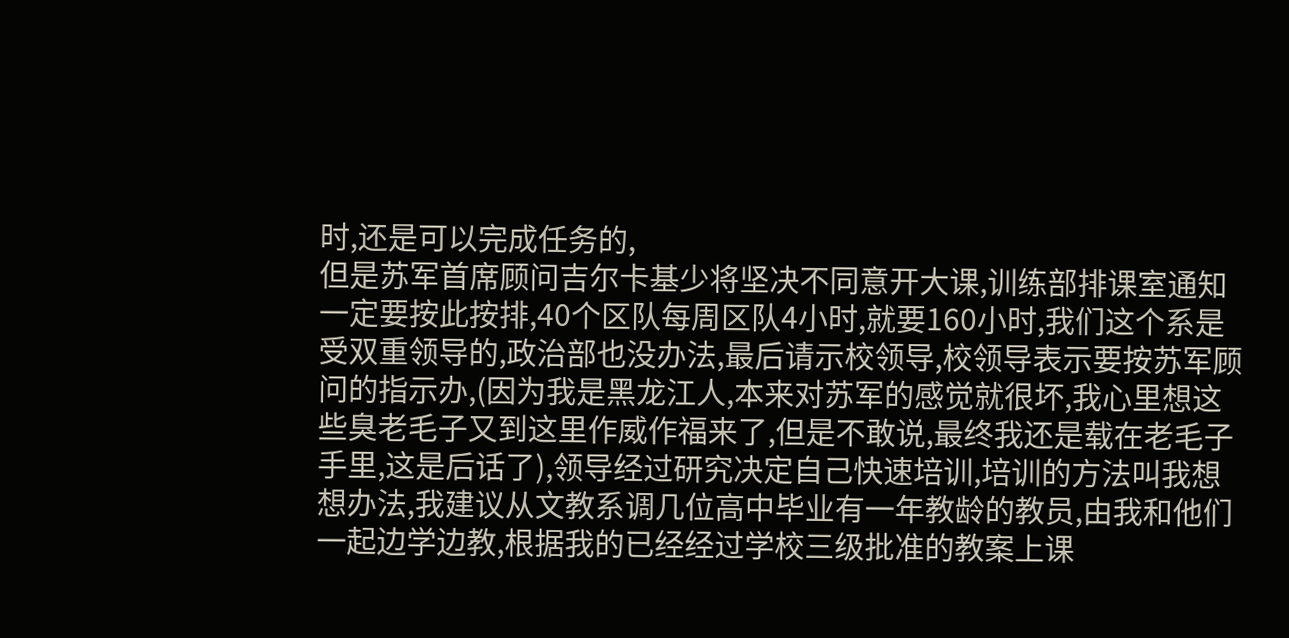时,还是可以完成任务的,
但是苏军首席顾问吉尔卡基少将坚决不同意开大课,训练部排课室通知一定要按此按排,40个区队每周区队4小时,就要160小时,我们这个系是受双重领导的,政治部也没办法,最后请示校领导,校领导表示要按苏军顾问的指示办,(因为我是黑龙江人,本来对苏军的感觉就很坏,我心里想这些臭老毛子又到这里作威作福来了,但是不敢说,最终我还是载在老毛子手里,这是后话了),领导经过研究决定自己快速培训,培训的方法叫我想想办法,我建议从文教系调几位高中毕业有一年教龄的教员,由我和他们一起边学边教,根据我的已经经过学校三级批准的教案上课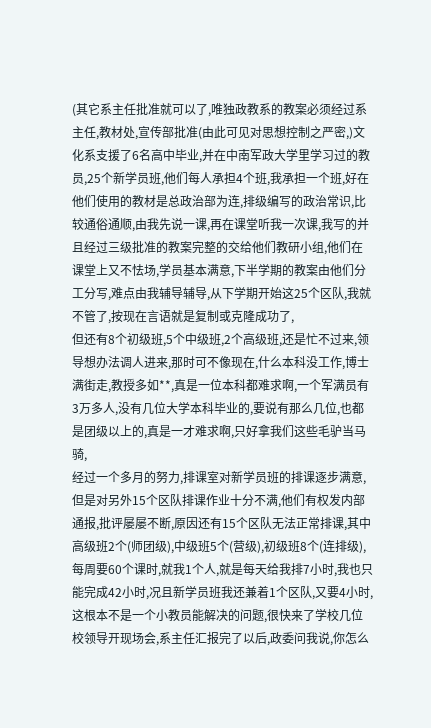(其它系主任批准就可以了,唯独政教系的教案必须经过系主任,教材处,宣传部批准(由此可见对思想控制之严密,)文化系支援了6名高中毕业,并在中南军政大学里学习过的教员,25个新学员班,他们每人承担4个班,我承担一个班,好在他们使用的教材是总政治部为连,排级编写的政治常识,比较通俗通顺,由我先说一课,再在课堂听我一次课,我写的并且经过三级批准的教案完整的交给他们教研小组,他们在课堂上又不怯场,学员基本满意,下半学期的教案由他们分工分写,难点由我辅导辅导,从下学期开始这25个区队,我就不管了,按现在言语就是复制或克隆成功了,
但还有8个初级班,5个中级班,2个高级班,还是忙不过来,领导想办法调人进来,那时可不像现在,什么本科没工作,博士满街走,教授多如**,真是一位本科都难求啊,一个军满员有3万多人,没有几位大学本科毕业的,要说有那么几位,也都是团级以上的,真是一才难求啊,只好拿我们这些毛驴当马骑,
经过一个多月的努力,排课室对新学员班的排课逐步满意,但是对另外15个区队排课作业十分不满,他们有权发内部通报,批评屡屡不断,原因还有15个区队无法正常排课,其中高级班2个(师团级),中级班5个(营级),初级班8个(连排级),每周要60个课时,就我1个人,就是每天给我排7小时,我也只能完成42小时,况且新学员班我还兼着1个区队,又要4小时,这根本不是一个小教员能解决的问题,很快来了学校几位校领导开现场会,系主任汇报完了以后,政委问我说,你怎么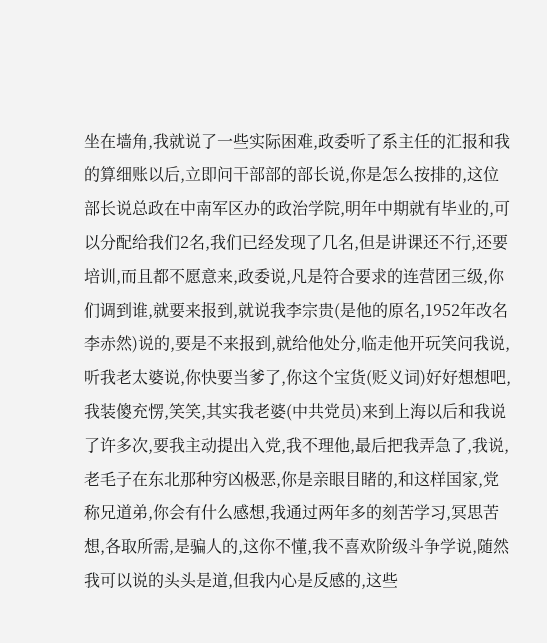坐在墙角,我就说了一些实际困难,政委听了系主任的汇报和我的算细账以后,立即问干部部的部长说,你是怎么按排的,这位部长说总政在中南军区办的政治学院,明年中期就有毕业的,可以分配给我们2名,我们已经发现了几名,但是讲课还不行,还要培训,而且都不愿意来,政委说,凡是符合要求的连营团三级,你们调到谁,就要来报到,就说我李宗贵(是他的原名,1952年改名李赤然)说的,要是不来报到,就给他处分,临走他开玩笑问我说,听我老太婆说,你快要当爹了,你这个宝货(贬义词)好好想想吧,我装傻充愣,笑笑,其实我老婆(中共党员)来到上海以后和我说了许多次,要我主动提出入党,我不理他,最后把我弄急了,我说,老毛子在东北那种穷凶极恶,你是亲眼目睹的,和这样国家,党称兄道弟,你会有什么感想,我通过两年多的刻苦学习,冥思苦想,各取所需,是骗人的,这你不懂,我不喜欢阶级斗争学说,随然我可以说的头头是道,但我内心是反感的,这些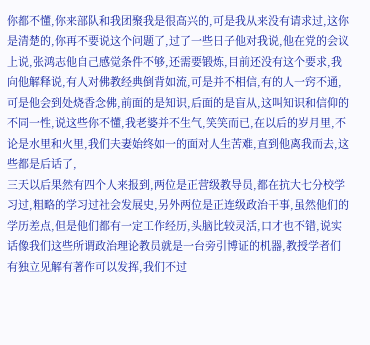你都不懂,你来部队和我团聚我是很高兴的,可是我从来没有请求过,这你是清楚的,你再不要说这个问题了,过了一些日子他对我说,他在党的会议上说,张鸿志他自己感觉条件不够,还需要锻炼,目前还没有这个要求,我向他解释说,有人对佛教经典倒背如流,可是并不相信,有的人一窍不通,可是他会到处烧香念佛,前面的是知识,后面的是盲从,这叫知识和信仰的不同一性,说这些你不懂,我老婆并不生气,笑笑而已,在以后的岁月里,不论是水里和火里,我们夫妻始终如一的面对人生苦难,直到他离我而去,这些都是后话了,
三天以后果然有四个人来报到,两位是正营级教导员,都在抗大七分校学习过,粗略的学习过社会发展史,另外两位是正连级政治干事,虽然他们的学历差点,但是他们都有一定工作经历,头脑比较灵活,口才也不错,说实话像我们这些所谓政治理论教员就是一台旁引博证的机器,教授学者们有独立见解有著作可以发挥,我们不过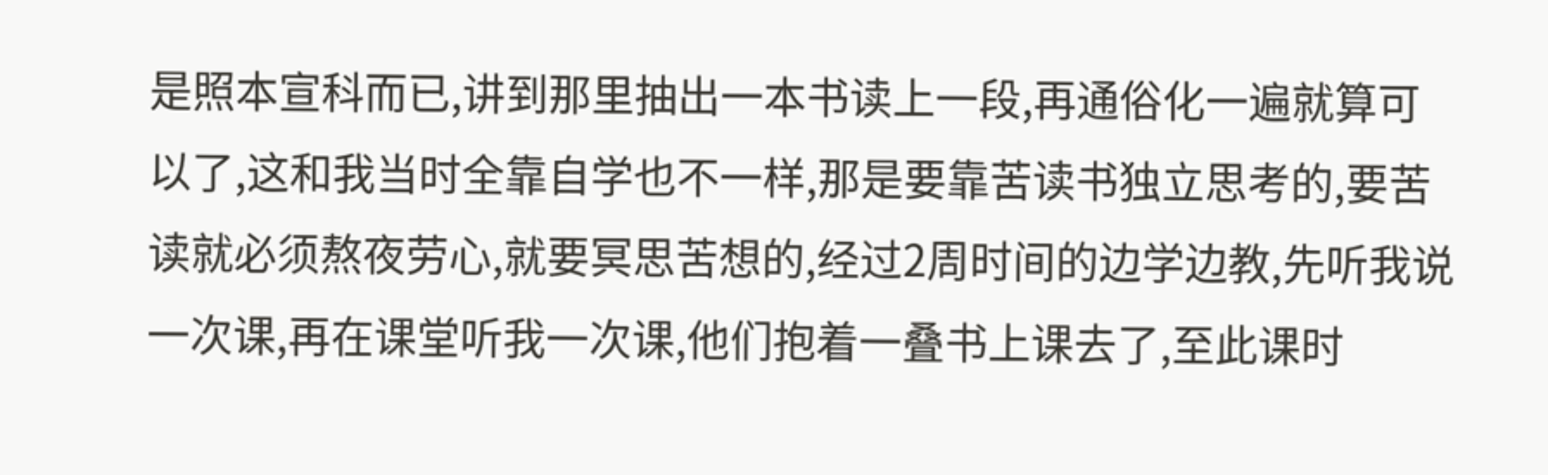是照本宣科而已,讲到那里抽出一本书读上一段,再通俗化一遍就算可以了,这和我当时全靠自学也不一样,那是要靠苦读书独立思考的,要苦读就必须熬夜劳心,就要冥思苦想的,经过2周时间的边学边教,先听我说一次课,再在课堂听我一次课,他们抱着一叠书上课去了,至此课时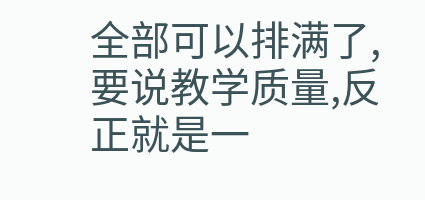全部可以排满了,要说教学质量,反正就是一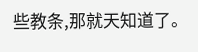些教条,那就天知道了。